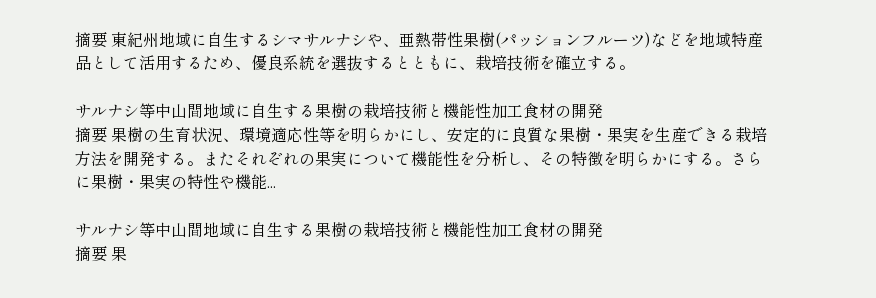摘要 東紀州地域に自生するシマサルナシや、亜熱帯性果樹(パッションフルーツ)などを地域特産品として活用するため、優良系統を選抜するとともに、栽培技術を確立する。

サルナシ等中山間地域に自生する果樹の栽培技術と機能性加工食材の開発
摘要 果樹の生育状況、環境適応性等を明らかにし、安定的に良質な果樹・果実を生産できる栽培方法を開発する。またそれぞれの果実について機能性を分析し、その特徴を明らかにする。さらに果樹・果実の特性や機能...

サルナシ等中山間地域に自生する果樹の栽培技術と機能性加工食材の開発
摘要 果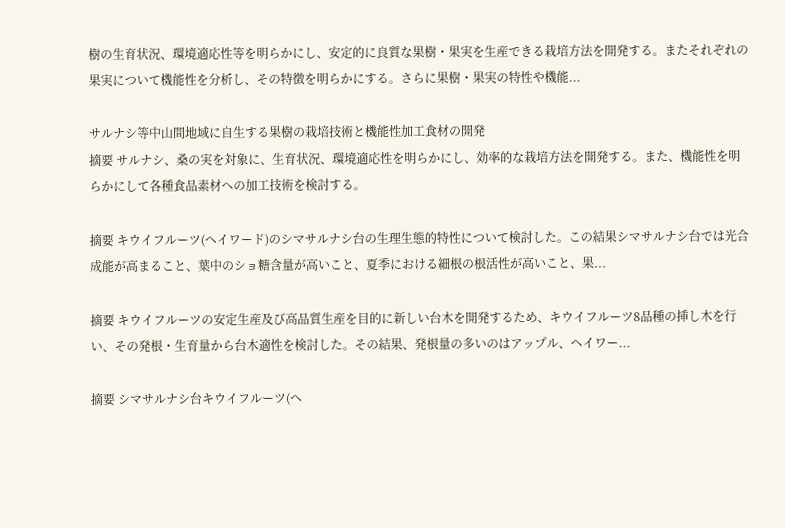樹の生育状況、環境適応性等を明らかにし、安定的に良質な果樹・果実を生産できる栽培方法を開発する。またそれぞれの果実について機能性を分析し、その特徴を明らかにする。さらに果樹・果実の特性や機能...

サルナシ等中山間地域に自生する果樹の栽培技術と機能性加工食材の開発
摘要 サルナシ、桑の実を対象に、生育状況、環境適応性を明らかにし、効率的な栽培方法を開発する。また、機能性を明らかにして各種食品素材への加工技術を検討する。

摘要 キウイフルーツ(ヘイワード)のシマサルナシ台の生理生態的特性について検討した。この結果シマサルナシ台では光合成能が高まること、葉中のショ糖含量が高いこと、夏季における細根の根活性が高いこと、果...

摘要 キウイフルーツの安定生産及び高品質生産を目的に新しい台木を開発するため、キウイフルーツ8品種の挿し木を行い、その発根・生育量から台木適性を検討した。その結果、発根量の多いのはアップル、ヘイワー...

摘要 シマサルナシ台キウイフルーツ(ヘ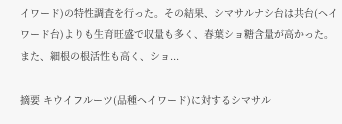イワード)の特性調査を行った。その結果、シマサルナシ台は共台(ヘイワード台)よりも生育旺盛で収量も多く、春葉ショ糖含量が高かった。また、細根の根活性も高く、ショ...

摘要 キウイフルーツ(品種ヘイワード)に対するシマサル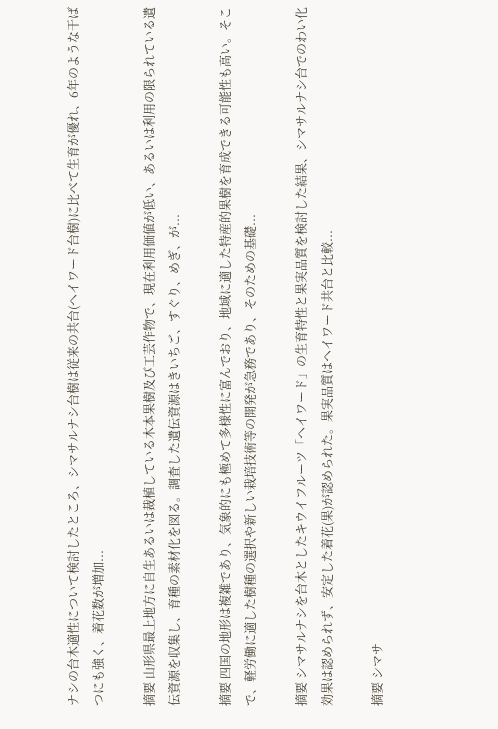ナシの台木適性について検討したところ、シマサルナシ台樹は従来の共台(ヘイワード台樹)に比べて生育が優れ、6年のような干ばつにも強く、着花数が増加...

摘要 山形県最上地方に自生あるいは裁植している木本果樹及び工芸作物で、現在利用価値が低い、あるいは利用の限られている遺伝資源を収集し、育種の素材化を図る。調査した遺伝資源はきいちご、すぐり、めぎ、が...

摘要 四国の地形は複雑であり、気象的にも極めて多様性に富んでおり、地域に適した特産的果樹を育成できる可能性も高い。そこで、軽労働に適した樹種の選択や新しい栽培技術等の開発が急務であり、そのための基礎...

摘要 シマサルナシを台木としたキウイフルーツ「ヘイワード」の生育特性と果実品質を検討した結果、シマサルナシ台でのわい化効果は認められず、安定した着花(果)が認められた。果実品質はヘイワード共台と比較...

摘要 シマサ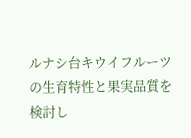ルナシ台キウイフルーツの生育特性と果実品質を検討し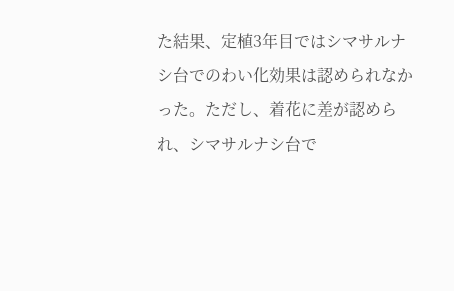た結果、定植3年目ではシマサルナシ台でのわい化効果は認められなかった。ただし、着花に差が認められ、シマサルナシ台で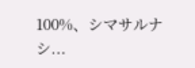100%、シマサルナシ...